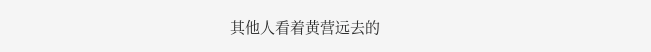其他人看着黄营远去的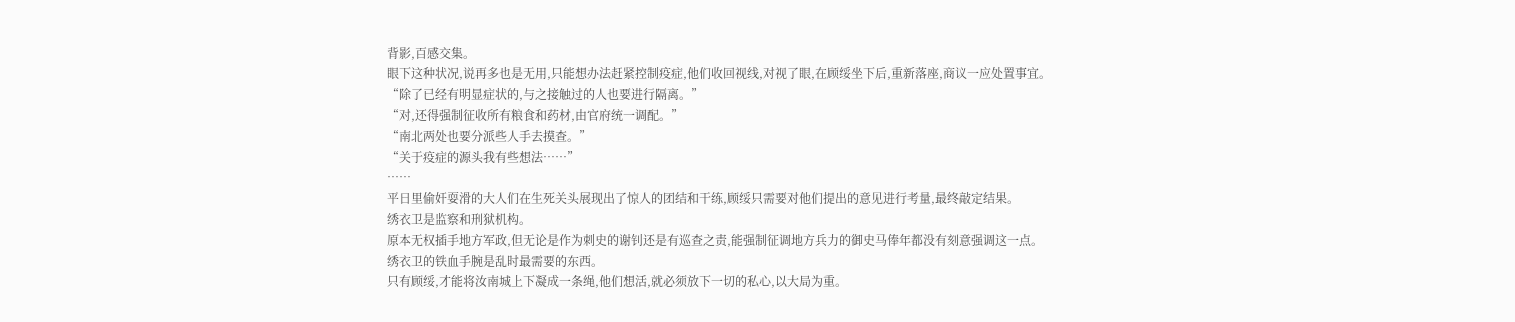背影,百感交集。
眼下这种状况,说再多也是无用,只能想办法赶紧控制疫症,他们收回视线,对视了眼,在顾绥坐下后,重新落座,商议一应处置事宜。
“除了已经有明显症状的,与之接触过的人也要进行隔离。”
“对,还得强制征收所有粮食和药材,由官府统一调配。”
“南北两处也要分派些人手去摸查。”
“关于疫症的源头我有些想法……”
……
平日里偷奸耍滑的大人们在生死关头展现出了惊人的团结和干练,顾绥只需要对他们提出的意见进行考量,最终敲定结果。
绣衣卫是监察和刑狱机构。
原本无权插手地方军政,但无论是作为刺史的谢钊还是有巡查之责,能强制征调地方兵力的御史马俸年都没有刻意强调这一点。
绣衣卫的铁血手腕是乱时最需要的东西。
只有顾绥,才能将汝南城上下凝成一条绳,他们想活,就必须放下一切的私心,以大局为重。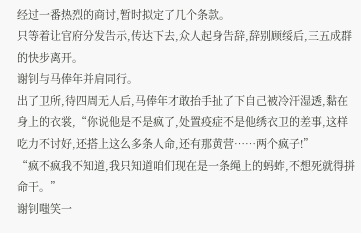经过一番热烈的商讨,暂时拟定了几个条款。
只等着让官府分发告示,传达下去,众人起身告辞,辞别顾绥后,三五成群的快步离开。
谢钊与马俸年并肩同行。
出了卫所,待四周无人后,马俸年才敢抬手扯了下自己被冷汗湿透,黏在身上的衣裳,“你说他是不是疯了,处置疫症不是他绣衣卫的差事,这样吃力不讨好,还搭上这么多条人命,还有那黄营……两个疯子!”
“疯不疯我不知道,我只知道咱们现在是一条绳上的蚂蚱,不想死就得拼命干。”
谢钊嗤笑一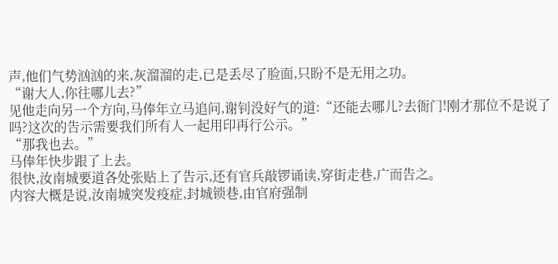声,他们气势汹汹的来,灰溜溜的走,已是丢尽了脸面,只盼不是无用之功。
“谢大人,你往哪儿去?”
见他走向另一个方向,马俸年立马追问,谢钊没好气的道:“还能去哪儿?去衙门!刚才那位不是说了吗?这次的告示需要我们所有人一起用印再行公示。”
“那我也去。”
马俸年快步跟了上去。
很快,汝南城要道各处张贴上了告示,还有官兵敲锣诵读,穿街走巷,广而告之。
内容大概是说,汝南城突发疫症,封城锁巷,由官府强制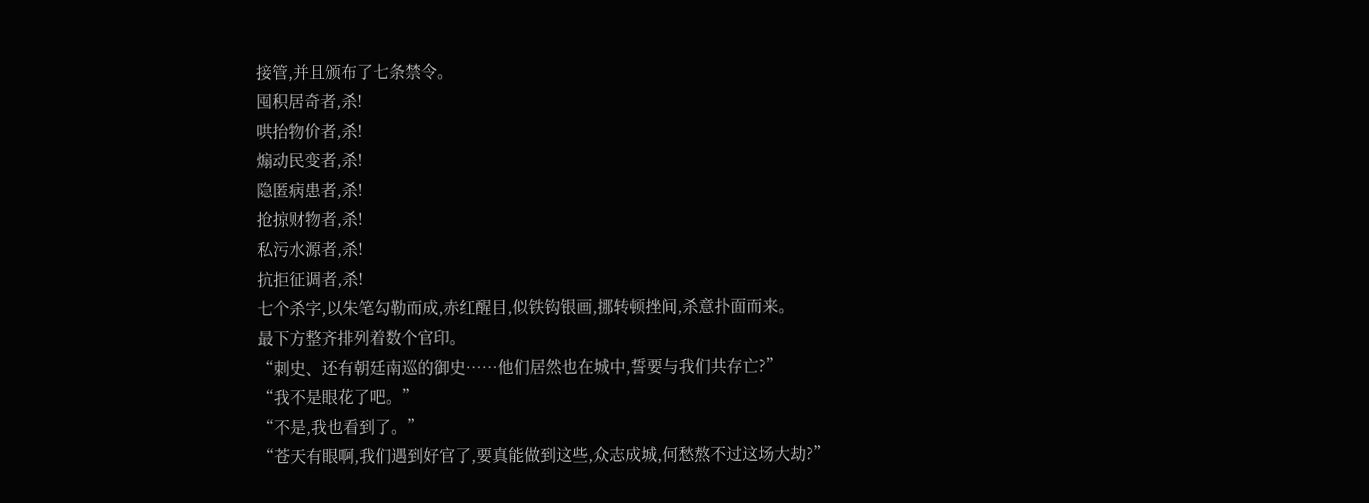接管,并且颁布了七条禁令。
囤积居奇者,杀!
哄抬物价者,杀!
煽动民变者,杀!
隐匿病患者,杀!
抢掠财物者,杀!
私污水源者,杀!
抗拒征调者,杀!
七个杀字,以朱笔勾勒而成,赤红醒目,似铁钩银画,挪转顿挫间,杀意扑面而来。
最下方整齐排列着数个官印。
“刺史、还有朝廷南巡的御史……他们居然也在城中,誓要与我们共存亡?”
“我不是眼花了吧。”
“不是,我也看到了。”
“苍天有眼啊,我们遇到好官了,要真能做到这些,众志成城,何愁熬不过这场大劫?”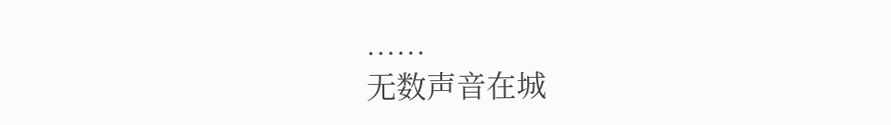……
无数声音在城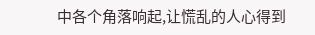中各个角落响起,让慌乱的人心得到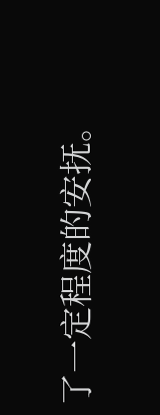了一定程度的安抚。